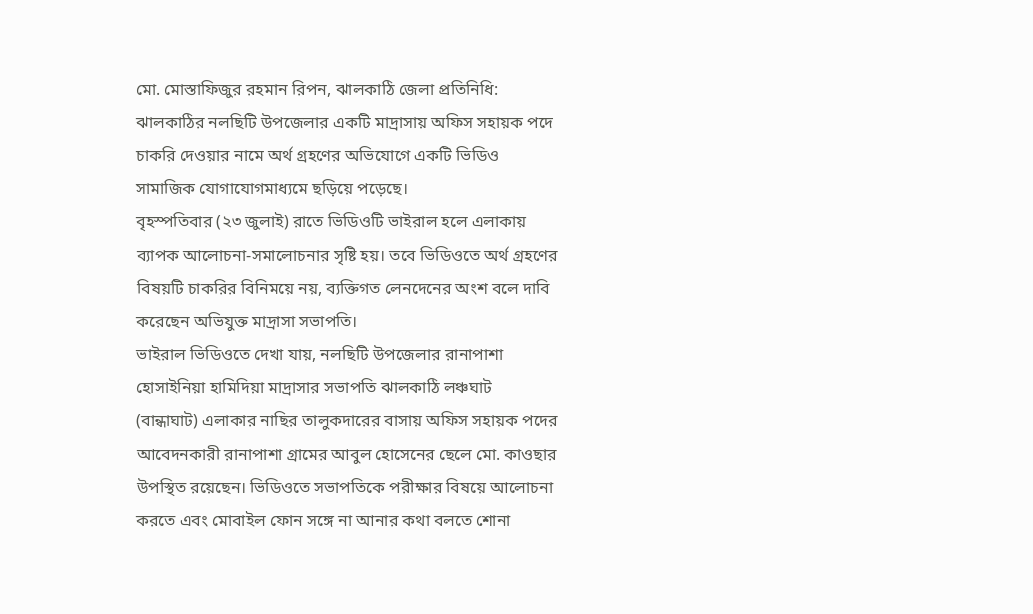মো. মোস্তাফিজুর রহমান রিপন, ঝালকাঠি জেলা প্রতিনিধি:
ঝালকাঠির নলছিটি উপজেলার একটি মাদ্রাসায় অফিস সহায়ক পদে চাকরি দেওয়ার নামে অর্থ গ্রহণের অভিযোগে একটি ভিডিও সামাজিক যোগাযোগমাধ্যমে ছড়িয়ে পড়েছে।
বৃহস্পতিবার (২৩ জুলাই) রাতে ভিডিওটি ভাইরাল হলে এলাকায় ব্যাপক আলোচনা-সমালোচনার সৃষ্টি হয়। তবে ভিডিওতে অর্থ গ্রহণের বিষয়টি চাকরির বিনিময়ে নয়, ব্যক্তিগত লেনদেনের অংশ বলে দাবি করেছেন অভিযুক্ত মাদ্রাসা সভাপতি।
ভাইরাল ভিডিওতে দেখা যায়, নলছিটি উপজেলার রানাপাশা হোসাইনিয়া হামিদিয়া মাদ্রাসার সভাপতি ঝালকাঠি লঞ্চঘাট (বান্ধাঘাট) এলাকার নাছির তালুকদারের বাসায় অফিস সহায়ক পদের আবেদনকারী রানাপাশা গ্রামের আবুল হোসেনের ছেলে মো. কাওছার উপস্থিত রয়েছেন। ভিডিওতে সভাপতিকে পরীক্ষার বিষয়ে আলোচনা করতে এবং মোবাইল ফোন সঙ্গে না আনার কথা বলতে শোনা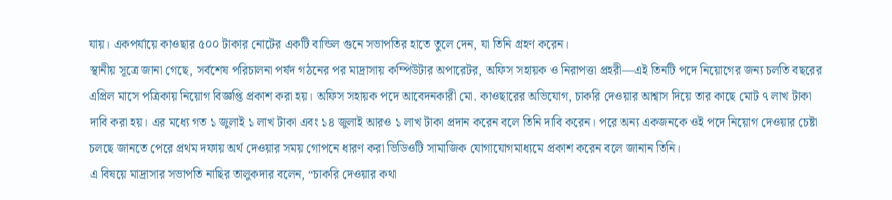যায়। একপর্যায়ে কাওছার ৫০০ টাকার নোটের একটি বান্ডিল গুনে সভাপতির হাতে তুলে দেন, যা তিনি গ্রহণ করেন।
স্থানীয় সূত্রে জানা গেছে, সর্বশেষ পরিচালনা পর্ষদ গঠনের পর মাদ্রাসায় কম্পিউটার অপারেটর, অফিস সহায়ক ও নিরাপত্তা প্রহরী—এই তিনটি পদে নিয়োগের জন্য চলতি বছরের এপ্রিল মাসে পত্রিকায় নিয়োগ বিজ্ঞপ্তি প্রকাশ করা হয়। অফিস সহায়ক পদে আবেদনকারী মো. কাওছারের অভিযোগ, চাকরি দেওয়ার আশ্বাস দিয়ে তার কাছে মোট ৭ লাখ টাকা দাবি করা হয়। এর মধ্যে গত ১ জুলাই ১ লাখ টাকা এবং ১৪ জুলাই আরও ১ লাখ টাকা প্রদান করেন বলে তিনি দাবি করেন। পরে অন্য একজনকে ওই পদে নিয়োগ দেওয়ার চেষ্টা চলছে জানতে পেরে প্রথম দফায় অর্থ দেওয়ার সময় গোপনে ধারণ করা ভিডিওটি সামাজিক যোগাযোগমাধ্যমে প্রকাশ করেন বলে জানান তিনি।
এ বিষয়ে মাদ্রাসার সভাপতি নাছির তালুকদার বলেন, “চাকরি দেওয়ার কথা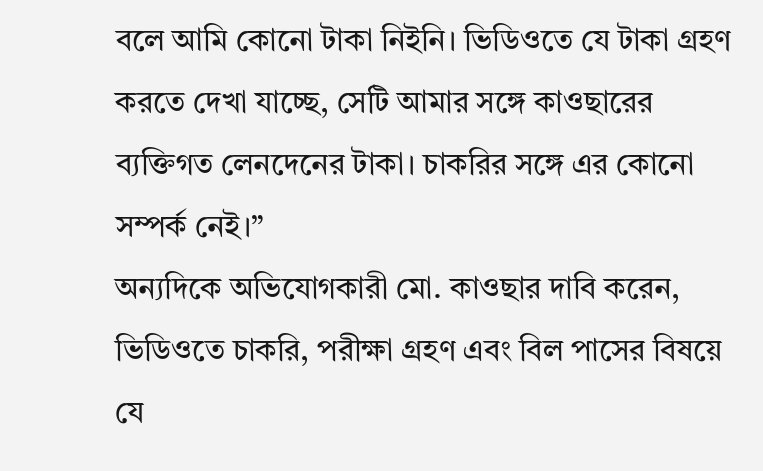বলে আমি কোনো টাকা নিইনি। ভিডিওতে যে টাকা গ্রহণ করতে দেখা যাচ্ছে, সেটি আমার সঙ্গে কাওছারের ব্যক্তিগত লেনদেনের টাকা। চাকরির সঙ্গে এর কোনো সম্পর্ক নেই।”
অন্যদিকে অভিযোগকারী মো. কাওছার দাবি করেন, ভিডিওতে চাকরি, পরীক্ষা গ্রহণ এবং বিল পাসের বিষয়ে যে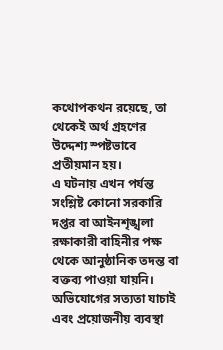কথোপকথন রয়েছে, তা থেকেই অর্থ গ্রহণের উদ্দেশ্য স্পষ্টভাবে প্রতীয়মান হয়।
এ ঘটনায় এখন পর্যন্ত সংশ্লিষ্ট কোনো সরকারি দপ্তর বা আইনশৃঙ্খলা রক্ষাকারী বাহিনীর পক্ষ থেকে আনুষ্ঠানিক তদন্ত বা বক্তব্য পাওয়া যায়নি। অভিযোগের সত্যতা যাচাই এবং প্রয়োজনীয় ব্যবস্থা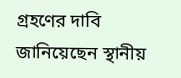গ্রহণের দাবি জানিয়েছেন স্থানীয়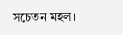সচেতন মহল।